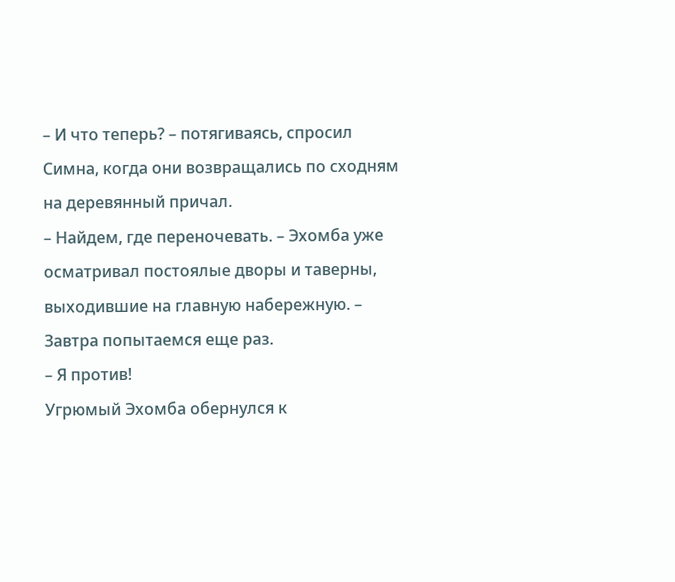– И что теперь? – потягиваясь, спросил Симна, когда они возвращались по сходням на деревянный причал.
– Найдем, где переночевать. – Эхомба уже осматривал постоялые дворы и таверны, выходившие на главную набережную. – Завтра попытаемся еще раз.
– Я против!
Угрюмый Эхомба обернулся к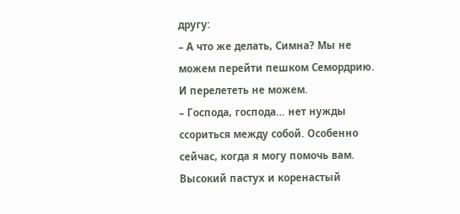другу:
– А что же делать, Симна? Мы не можем перейти пешком Семордрию. И перелететь не можем.
– Господа, господа… нет нужды ссориться между собой. Особенно сейчас, когда я могу помочь вам.
Высокий пастух и коренастый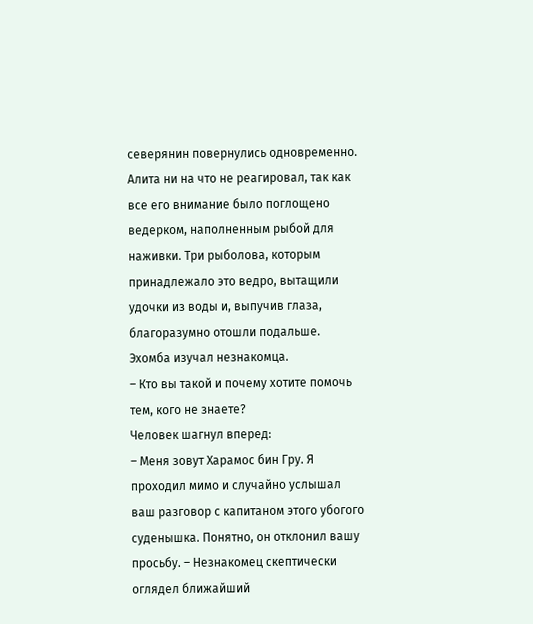северянин повернулись одновременно. Алита ни на что не реагировал, так как все его внимание было поглощено ведерком, наполненным рыбой для наживки. Три рыболова, которым принадлежало это ведро, вытащили удочки из воды и, выпучив глаза, благоразумно отошли подальше.
Эхомба изучал незнакомца.
– Кто вы такой и почему хотите помочь тем, кого не знаете?
Человек шагнул вперед:
– Меня зовут Харамос бин Гру. Я проходил мимо и случайно услышал ваш разговор с капитаном этого убогого суденышка. Понятно, он отклонил вашу просьбу. – Незнакомец скептически оглядел ближайший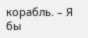корабль. – Я бы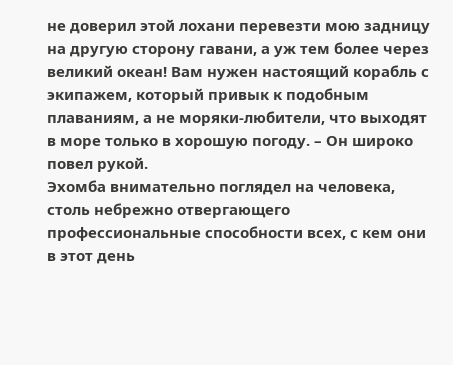не доверил этой лохани перевезти мою задницу на другую сторону гавани, а уж тем более через великий океан! Вам нужен настоящий корабль с экипажем, который привык к подобным плаваниям, а не моряки-любители, что выходят в море только в хорошую погоду. – Он широко повел рукой.
Эхомба внимательно поглядел на человека, столь небрежно отвергающего профессиональные способности всех, с кем они в этот день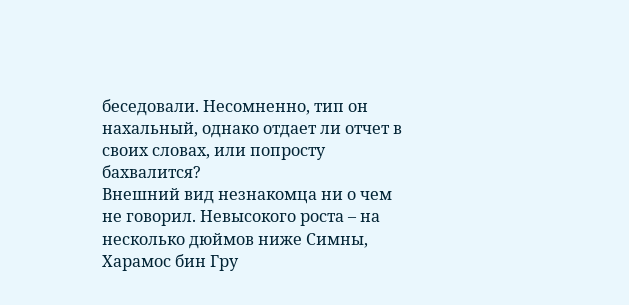беседовали. Несомненно, тип он нахальный, однако отдает ли отчет в своих словах, или попросту бахвалится?
Внешний вид незнакомца ни о чем не говорил. Невысокого роста – на несколько дюймов ниже Симны, Харамос бин Гру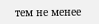тем не менее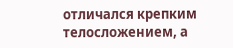отличался крепким телосложением, а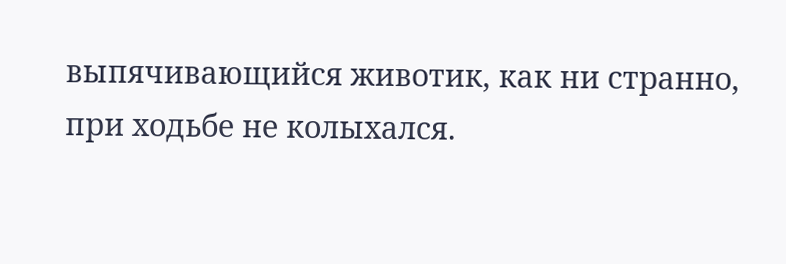выпячивающийся животик, как ни странно, при ходьбе не колыхался.